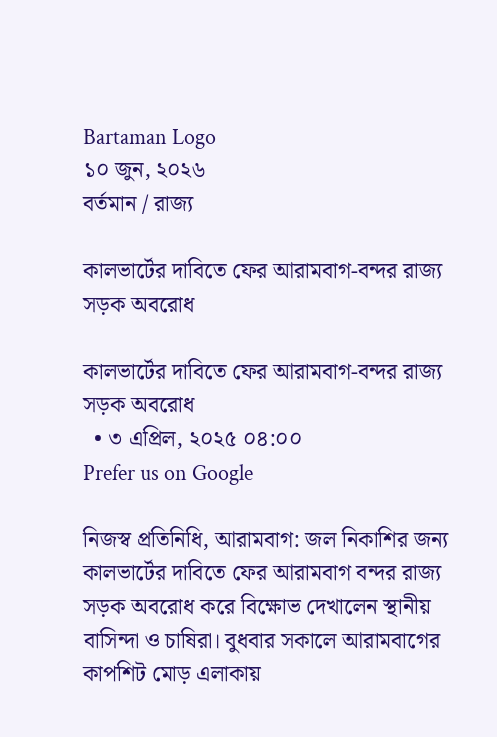Bartaman Logo
১০ জুন, ২০২৬
বর্তমান / রাজ্য

কালভার্টের দাবিতে ফের আরামবাগ-বন্দর রাজ্য সড়ক অবরোধ

কালভার্টের দাবিতে ফের আরামবাগ-বন্দর রাজ্য সড়ক অবরোধ
  • ৩ এপ্রিল, ২০২৫ ০৪:০০
Prefer us on Google

নিজস্ব প্রতিনিধি, আরামবাগ: জল নিকাশির জন্য কালভার্টের দাবিতে ফের আরামবাগ বন্দর রাজ্য সড়ক অবরোধ করে বিক্ষোভ দেখালেন স্থানীয় বাসিন্দা ও চাষিরা। বুধবার সকালে আরামবাগের কাপশিট মোড় এলাকায়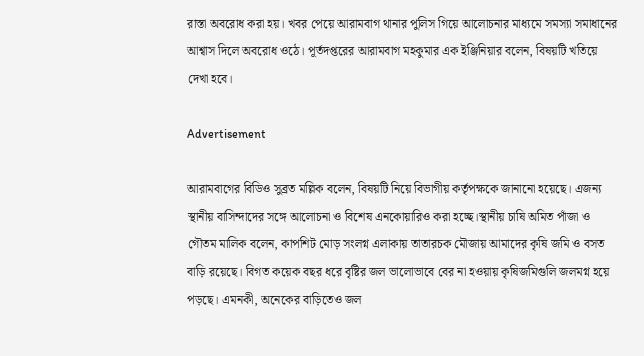রাস্তা অবরোধ করা হয়। খবর পেয়ে আরামবাগ থানার পুলিস গিয়ে আলোচনার মাধ্যমে সমস্যা সমাধানের আশ্বাস দিলে অবরোধ ওঠে। পূর্তদপ্তরের আরামবাগ মহকুমার এক ইঞ্জিনিয়ার বলেন, বিষয়টি খতিয়ে দেখা হবে।

Advertisement

আরামবাগের বিডিও সুব্রত মল্লিক বলেন, বিষয়টি নিয়ে বিভাগীয় কর্তৃপক্ষকে জানানো হয়েছে। এজন্য স্থানীয় বাসিন্দাদের সঙ্গে আলোচনা ও বিশেষ এনকোয়ারিও করা হচ্ছে।স্থানীয় চাষি অমিত পাঁজা ও গৌতম মালিক বলেন, কাপশিট মোড় সংলগ্ন এলাকায় তাতারচক মৌজায় আমাদের কৃষি জমি ও বসত বাড়ি রয়েছে। বিগত কয়েক বছর ধরে বৃষ্টির জল ভালোভাবে বের না হওয়ায় কৃষিজমিগুলি জলমগ্ন হয়ে পড়ছে। এমনকী, অনেকের বাড়িতেও জল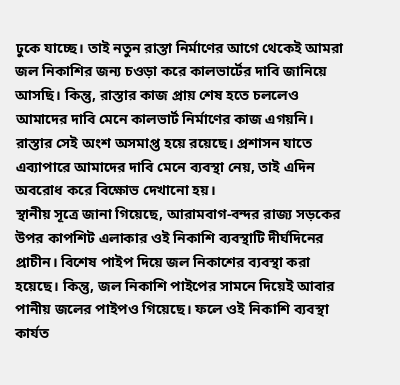ঢুকে যাচ্ছে। তাই নতুন রাস্তা নির্মাণের আগে থেকেই আমরা জল নিকাশির জন্য চওড়া করে কালভার্টের দাবি জানিয়ে আসছি। কিন্তু, রাস্তার কাজ প্রায় শেষ হতে চললেও আমাদের দাবি মেনে কালভার্ট নির্মাণের কাজ এগয়নি। রাস্তার সেই অংশ অসমাপ্ত হয়ে রয়েছে। প্রশাসন যাতে এব্যাপারে আমাদের দাবি মেনে ব্যবস্থা নেয়, তাই এদিন অবরোধ করে বিক্ষোভ দেখানো হয়।
স্থানীয় সূত্রে জানা গিয়েছে, আরামবাগ-বন্দর রাজ্য সড়কের উপর কাপশিট এলাকার ওই নিকাশি ব্যবস্থাটি দীর্ঘদিনের প্রাচীন। বিশেষ পাইপ দিয়ে জল নিকাশের ব্যবস্থা করা হয়েছে। কিন্তু, জল নিকাশি পাইপের সামনে দিয়েই আবার পানীয় জলের পাইপও গিয়েছে। ফলে ওই নিকাশি ব্যবস্থা কার্যত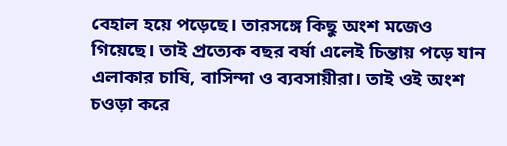বেহাল হয়ে পড়েছে। তারসঙ্গে কিছু অংশ মজেও গিয়েছে। তাই প্রত্যেক বছর বর্ষা এলেই চিন্তায় পড়ে যান এলাকার চাষি, বাসিন্দা ও ব্যবসায়ীরা। তাই ওই অংশ চওড়া করে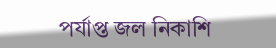পর্যাপ্ত জল নিকাশি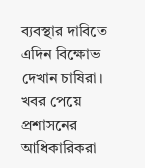ব্যবস্থার দাবিতে এদিন বিক্ষোভ দেখান চাষিরা। খবর পেয়ে প্রশাসনের আধিকারিকরা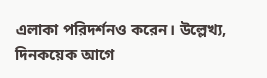এলাকা পরিদর্শনও করেন। উল্লেখ্য, দিনকয়েক আগে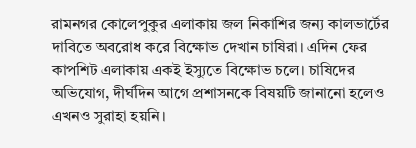রামনগর কোলেপুকুর এলাকায় জল নিকাশির জন্য কালভার্টের দাবিতে অবরোধ করে বিক্ষোভ দেখান চাষিরা। এদিন ফের কাপশিট এলাকায় একই ইস্যুতে বিক্ষোভ চলে। চাষিদের অভিযোগ, দীর্ঘদিন আগে প্রশাসনকে বিষয়টি জানানো হলেও এখনও সুরাহা হয়নি।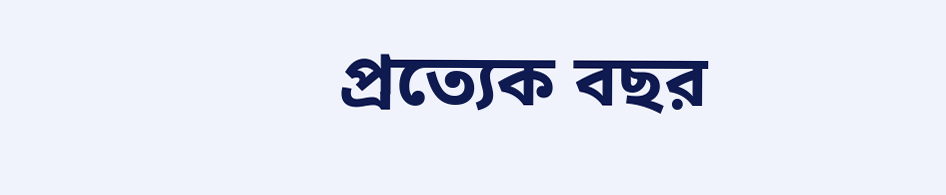প্রত্যেক বছর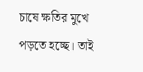চাষে ক্ষতির মুখে পড়তে হচ্ছে। তাই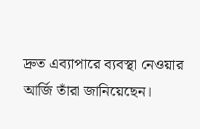দ্রুত এব্যাপারে ব্যবস্থা নেওয়ার আর্জি তাঁরা জানিয়েছেন।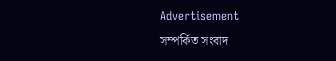Advertisement
সম্পর্কিত সংবাদ